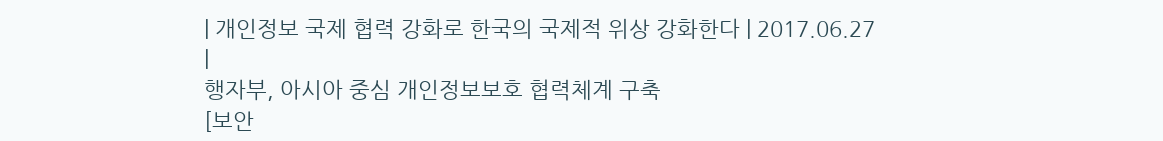| 개인정보 국제 협력 강화로 한국의 국제적 위상 강화한다 | 2017.06.27 |
행자부, 아시아 중심 개인정보보호 협력체계 구축
[보안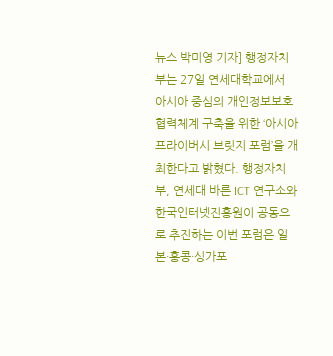뉴스 박미영 기자] 행정자치부는 27일 연세대학교에서 아시아 중심의 개인정보보호 협력체계 구축을 위한 ‘아시아 프라이버시 브릿지 포럼’을 개최한다고 밝혔다. 행정자치부, 연세대 바른 ICT 연구소와 한국인터넷진흥원이 공동으로 추진하는 이번 포럼은 일본·홍콩·싱가포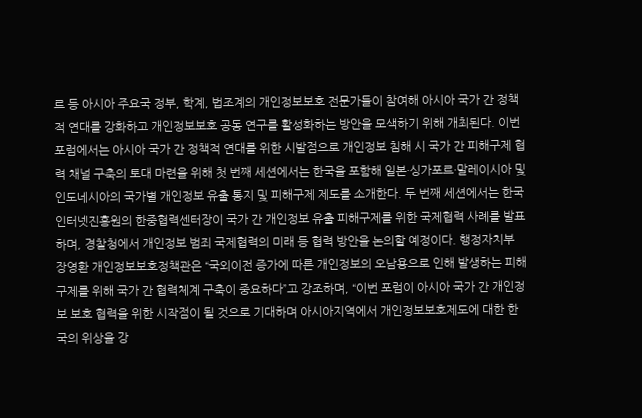르 등 아시아 주요국 정부, 학계, 법조계의 개인정보보호 전문가들이 참여해 아시아 국가 간 정책적 연대를 강화하고 개인정보보호 공동 연구를 활성화하는 방안을 모색하기 위해 개최된다. 이번 포럼에서는 아시아 국가 간 정책적 연대를 위한 시발점으로 개인정보 침해 시 국가 간 피해구제 협력 채널 구축의 토대 마련을 위해 첫 번째 세션에서는 한국을 포함해 일본·싱가포르·말레이시아 및 인도네시아의 국가별 개인정보 유출 통지 및 피해구제 제도를 소개한다. 두 번째 세션에서는 한국인터넷진흥원의 한중협력센터장이 국가 간 개인정보 유출 피해구제를 위한 국제협력 사례를 발표하며, 경찰청에서 개인정보 범죄 국제협력의 미래 등 협력 방안을 논의할 예정이다. 행정자치부 장영환 개인정보보호정책관은 “국외이전 증가에 따른 개인정보의 오남용으로 인해 발생하는 피해구제를 위해 국가 간 협력체계 구축이 중요하다”고 강조하며, “이번 포럼이 아시아 국가 간 개인정보 보호 협력을 위한 시작점이 될 것으로 기대하며 아시아지역에서 개인정보보호제도에 대한 한국의 위상을 강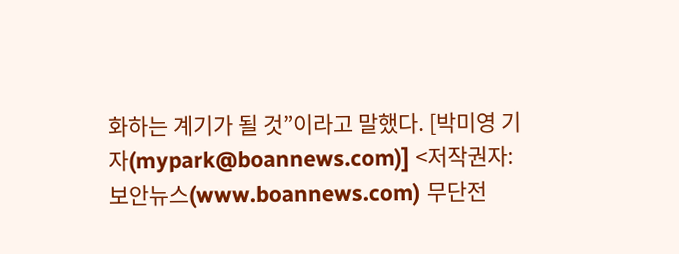화하는 계기가 될 것”이라고 말했다. [박미영 기자(mypark@boannews.com)] <저작권자: 보안뉴스(www.boannews.com) 무단전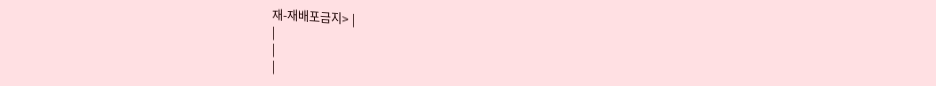재-재배포금지> |
|
|
|